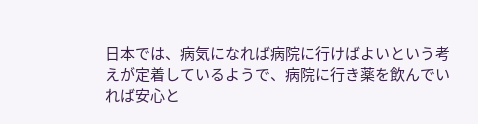日本では、病気になれば病院に行けばよいという考えが定着しているようで、病院に行き薬を飲んでいれば安心と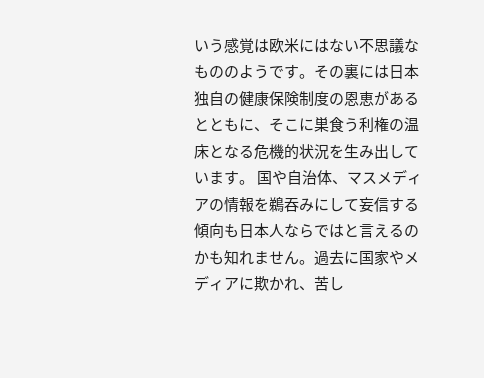いう感覚は欧米にはない不思議なもののようです。その裏には日本独自の健康保険制度の恩恵があるとともに、そこに巣食う利権の温床となる危機的状況を生み出しています。 国や自治体、マスメディアの情報を鵜吞みにして妄信する傾向も日本人ならではと言えるのかも知れません。過去に国家やメディアに欺かれ、苦し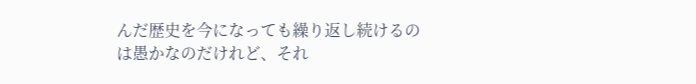んだ歴史を今になっても繰り返し続けるのは愚かなのだけれど、それ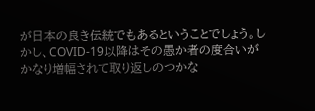が日本の良き伝統でもあるということでしょう。しかし、COVID-19以降はその愚か者の度合いがかなり増幅されて取り返しのつかな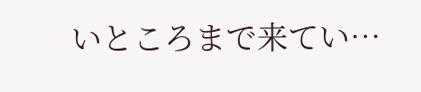いところまで来てい…